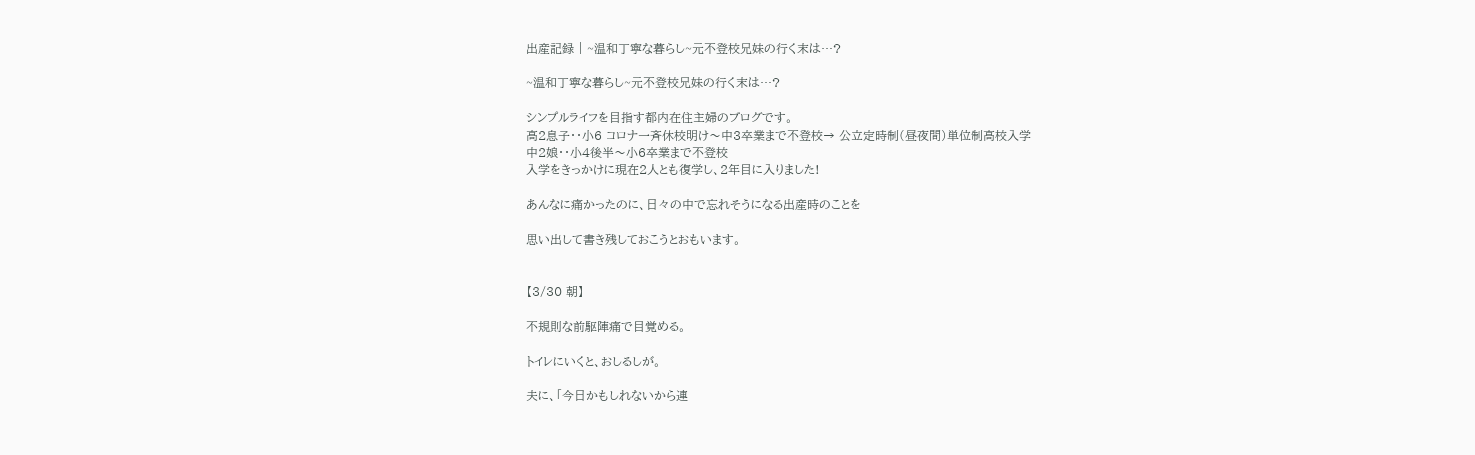出産記録 | ~温和丁寧な暮らし~元不登校兄妹の行く末は…?

~温和丁寧な暮らし~元不登校兄妹の行く末は…?

シンプルライフを目指す都内在住主婦のブログです。
高2息子・・小6 コロナ一斉休校明け〜中3卒業まで不登校→ 公立定時制(昼夜間)単位制高校入学
中2娘・・小4後半〜小6卒業まで不登校
入学をきっかけに現在2人とも復学し、2年目に入りました!

あんなに痛かったのに、日々の中で忘れそうになる出産時のことを

思い出して書き残しておこうとおもいます。


【3/30 朝】

不規則な前駆陣痛で目覚める。

トイレにいくと、おしるしが。

夫に、「今日かもしれないから連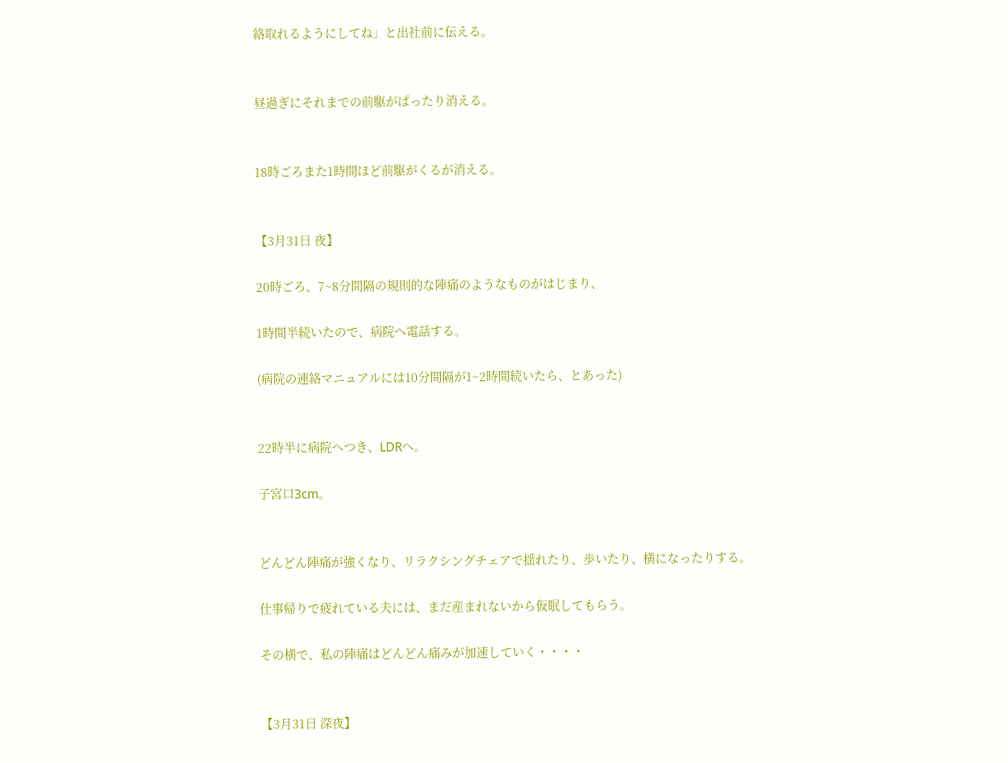絡取れるようにしてね」と出社前に伝える。


昼過ぎにそれまでの前駆がぱったり消える。


18時ごろまた1時間ほど前駆がくるが消える。


【3月31日 夜】

20時ごろ、7~8分間隔の規則的な陣痛のようなものがはじまり、

1時間半続いたので、病院へ電話する。

(病院の連絡マニュアルには10分間隔が1~2時間続いたら、とあった)


22時半に病院へつき、LDRへ。

子宮口3cm。


どんどん陣痛が強くなり、リラクシングチェアで揺れたり、歩いたり、横になったりする。

仕事帰りで疲れている夫には、まだ産まれないから仮眠してもらう。

その横で、私の陣痛はどんどん痛みが加速していく・・・・


【3月31日 深夜】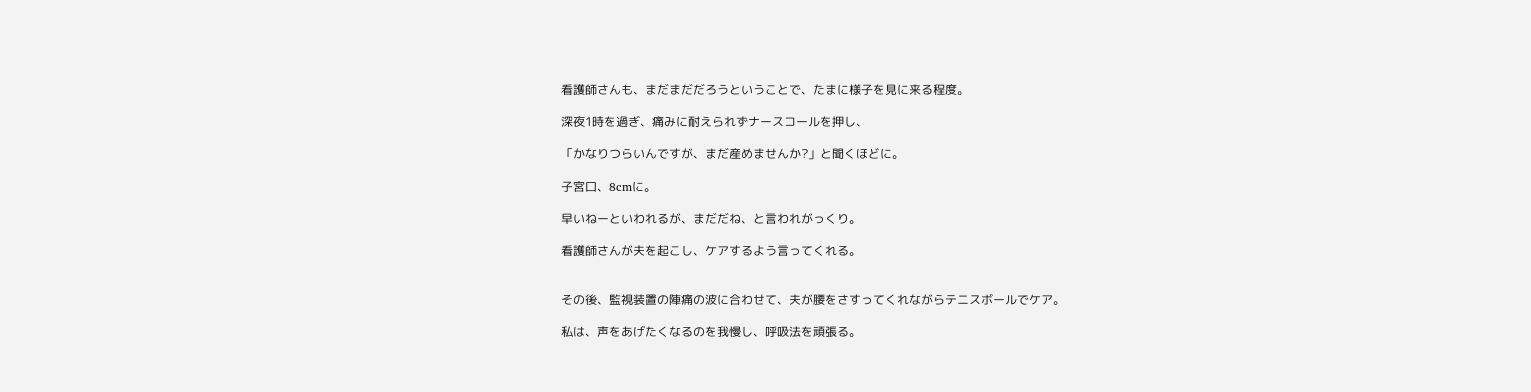看護師さんも、まだまだだろうということで、たまに様子を見に来る程度。

深夜1時を過ぎ、痛みに耐えられずナースコールを押し、

「かなりつらいんですが、まだ産めませんか?」と聞くほどに。

子宮口、8cmに。

早いねーといわれるが、まだだね、と言われがっくり。

看護師さんが夫を起こし、ケアするよう言ってくれる。


その後、監視装置の陣痛の波に合わせて、夫が腰をさすってくれながらテニスボールでケア。

私は、声をあげたくなるのを我慢し、呼吸法を頑張る。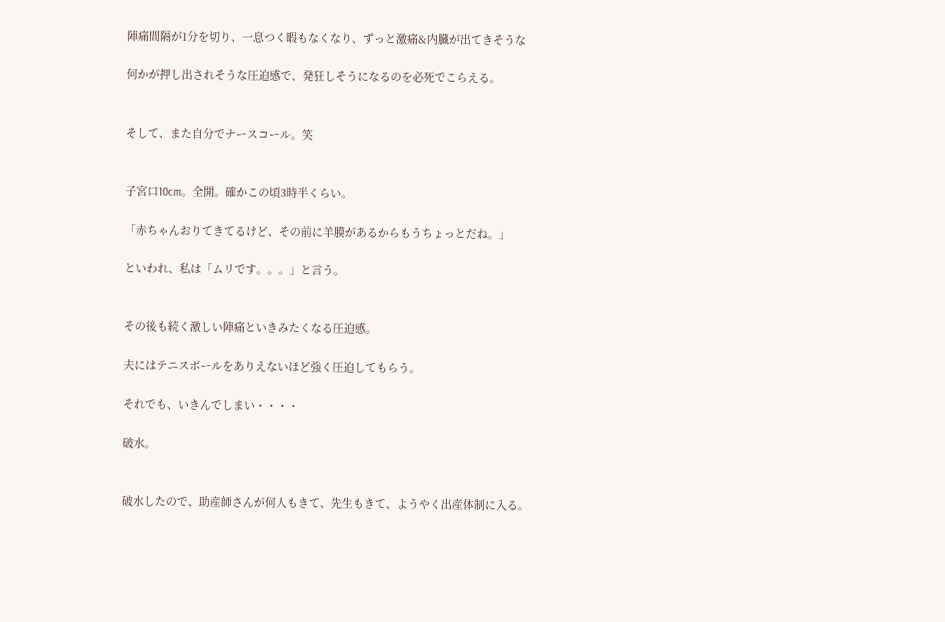陣痛間隔が1分を切り、一息つく暇もなくなり、ずっと激痛&内臓が出てきそうな

何かが押し出されそうな圧迫感で、発狂しそうになるのを必死でこらえる。


そして、また自分でナースコール。笑


子宮口10cm。全開。確かこの頃3時半くらい。

「赤ちゃんおりてきてるけど、その前に羊膜があるからもうちょっとだね。」

といわれ、私は「ムリです。。。」と言う。


その後も続く激しい陣痛といきみたくなる圧迫感。

夫にはテニスボールをありえないほど強く圧迫してもらう。

それでも、いきんでしまい・・・・

破水。


破水したので、助産師さんが何人もきて、先生もきて、ようやく出産体制に入る。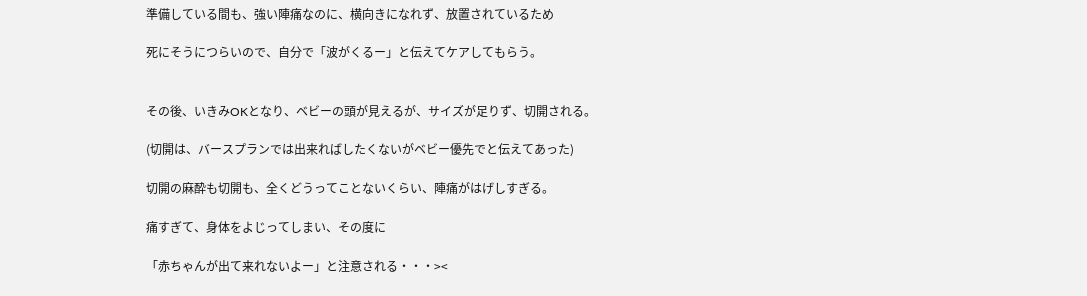準備している間も、強い陣痛なのに、横向きになれず、放置されているため

死にそうにつらいので、自分で「波がくるー」と伝えてケアしてもらう。


その後、いきみOKとなり、ベビーの頭が見えるが、サイズが足りず、切開される。

(切開は、バースプランでは出来ればしたくないがベビー優先でと伝えてあった)

切開の麻酔も切開も、全くどうってことないくらい、陣痛がはげしすぎる。

痛すぎて、身体をよじってしまい、その度に

「赤ちゃんが出て来れないよー」と注意される・・・><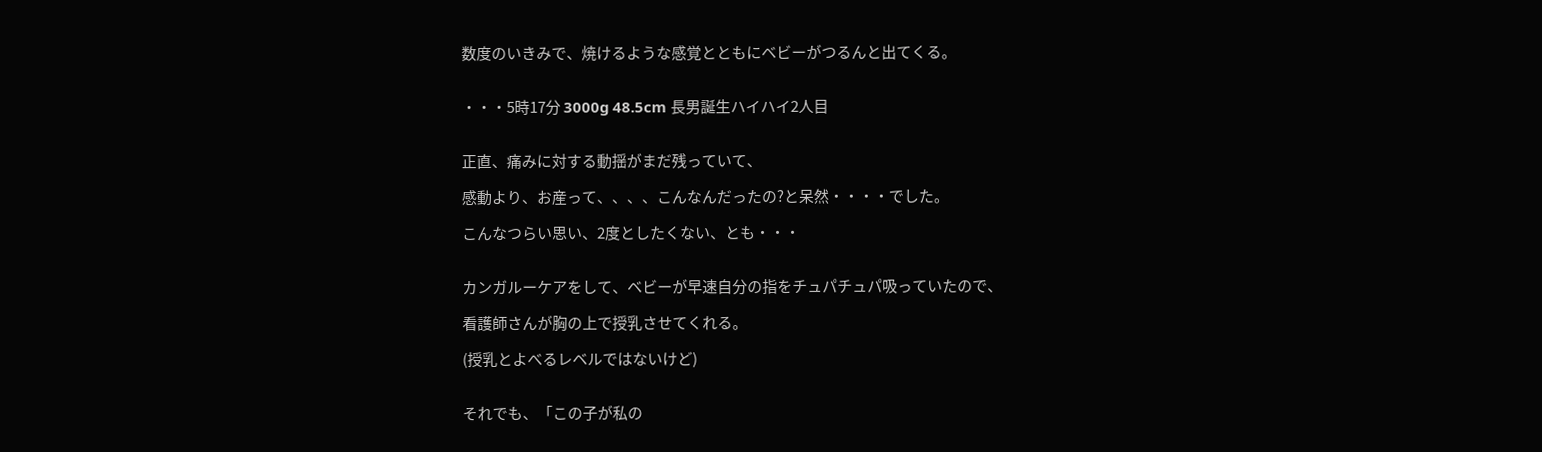数度のいきみで、焼けるような感覚とともにベビーがつるんと出てくる。


・・・5時17分 3000g 48.5cm 長男誕生ハイハイ2人目


正直、痛みに対する動揺がまだ残っていて、

感動より、お産って、、、、こんなんだったの?と呆然・・・・でした。

こんなつらい思い、2度としたくない、とも・・・


カンガルーケアをして、ベビーが早速自分の指をチュパチュパ吸っていたので、

看護師さんが胸の上で授乳させてくれる。

(授乳とよべるレベルではないけど)


それでも、「この子が私の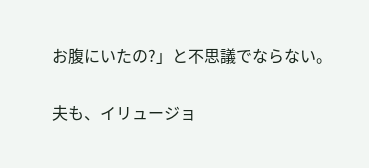お腹にいたの?」と不思議でならない。


夫も、イリュージョ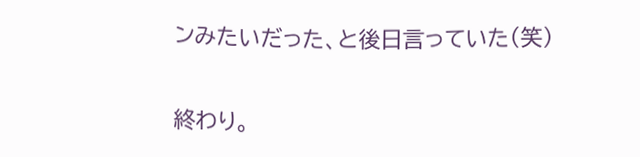ンみたいだった、と後日言っていた(笑)


終わり。